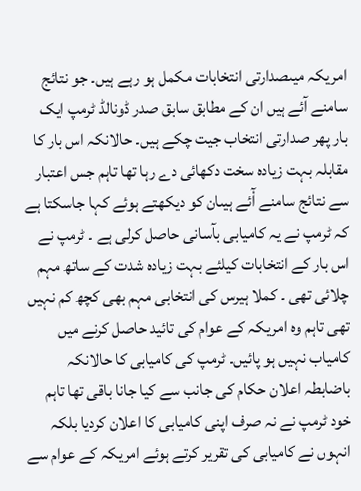امریکہ میںصدارتی انتخابات مکمل ہو رہے ہیں۔ جو نتائج سامنے آئے ہیں ان کے مطابق سابق صدر ڈونالڈ ٹرمپ ایک بار پھر صدارتی انتخاب جیت چکے ہیں۔ حالانکہ اس بار کا مقابلہ بہت زیادہ سخت دکھائی دے رہا تھا تاہم جس اعتبار سے نتائج سامنے آْئے ہیںان کو دیکھتے ہوئے کہا جاسکتا ہے کہ ٹرمپ نے یہ کامیابی بآسانی حاصل کرلی ہے ۔ ٹرمپ نے اس بار کے انتخابات کیلئے بہت زیادہ شدت کے ساتھ مہم چلائی تھی ۔ کملا ہیرس کی انتخابی مہم بھی کچھ کم نہیں تھی تاہم وہ امریکہ کے عوام کی تائید حاصل کرنے میں کامیاب نہیں ہو پائیں۔ ٹرمپ کی کامیابی کا حالانکہ باضابطہ اعلان حکام کی جانب سے کیا جانا باقی تھا تاہم خود ٹرمپ نے نہ صرف اپنی کامیابی کا اعلان کردیا بلکہ انہوں نے کامیابی کی تقریر کرتے ہوئے امریکہ کے عوام سے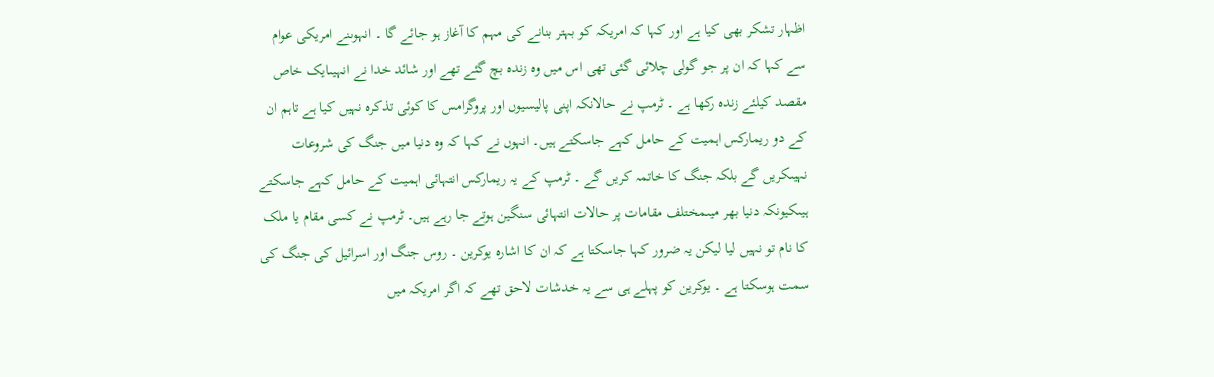اظہار تشکر بھی کیا ہے اور کہا کہ امریکہ کو بہتر بنانے کی مہم کا آغاز ہو جائے گا ۔ انہوںنے امریکی عوام سے کہا کہ ان پر جو گولی چلائی گئی تھی اس میں وہ زندہ بچ گئے تھے اور شائد خدا نے انہیںایک خاص مقصد کیلئے زندہ رکھا ہے ۔ ٹرمپ نے حالانکہ اپنی پالیسیوں اور پروگرامس کا کوئی تذکرہ نہیں کیا ہے تاہم ان کے دو ریمارکس اہمیت کے حامل کہے جاسکتے ہیں۔ انہوں نے کہا کہ وہ دنیا میں جنگ کی شروعات نہیںکریں گے بلکہ جنگ کا خاتمہ کریں گے ۔ ٹرمپ کے یہ ریمارکس انتہائی اہمیت کے حامل کہے جاسکتے ہیںکیونکہ دنیا بھر میںمختلف مقامات پر حالات انتہائی سنگین ہوتے جا رہے ہیں۔ ٹرمپ نے کسی مقام یا ملک کا نام تو نہیں لیا لیکن یہ ضرور کہا جاسکتا ہے کہ ان کا اشارہ یوکرین ۔ روس جنگ اور اسرائیل کی جنگ کی سمت ہوسکتا ہے ۔ یوکرین کو پہلے ہی سے یہ خدشات لاحق تھے کہ اگر امریکہ میں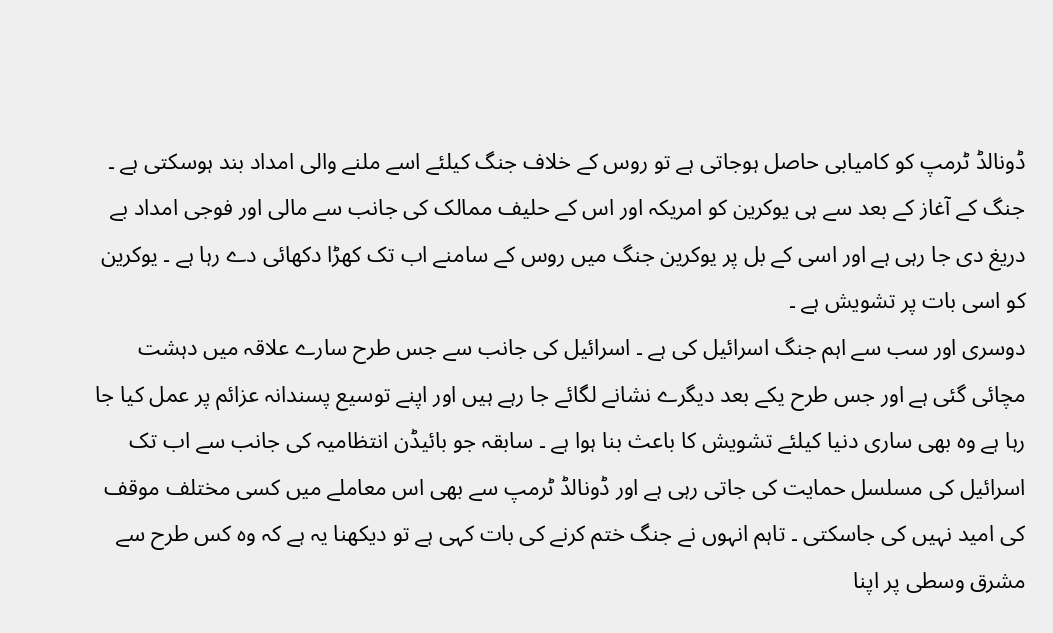ڈونالڈ ٹرمپ کو کامیابی حاصل ہوجاتی ہے تو روس کے خلاف جنگ کیلئے اسے ملنے والی امداد بند ہوسکتی ہے ۔ جنگ کے آغاز کے بعد سے ہی یوکرین کو امریکہ اور اس کے حلیف ممالک کی جانب سے مالی اور فوجی امداد بے دریغ دی جا رہی ہے اور اسی کے بل پر یوکرین جنگ میں روس کے سامنے اب تک کھڑا دکھائی دے رہا ہے ۔ یوکرین کو اسی بات پر تشویش ہے ۔
دوسری اور سب سے اہم جنگ اسرائیل کی ہے ۔ اسرائیل کی جانب سے جس طرح سارے علاقہ میں دہشت مچائی گئی ہے اور جس طرح یکے بعد دیگرے نشانے لگائے جا رہے ہیں اور اپنے توسیع پسندانہ عزائم پر عمل کیا جا رہا ہے وہ بھی ساری دنیا کیلئے تشویش کا باعث بنا ہوا ہے ۔ سابقہ جو بائیڈن انتظامیہ کی جانب سے اب تک اسرائیل کی مسلسل حمایت کی جاتی رہی ہے اور ڈونالڈ ٹرمپ سے بھی اس معاملے میں کسی مختلف موقف کی امید نہیں کی جاسکتی ۔ تاہم انہوں نے جنگ ختم کرنے کی بات کہی ہے تو دیکھنا یہ ہے کہ وہ کس طرح سے مشرق وسطی پر اپنا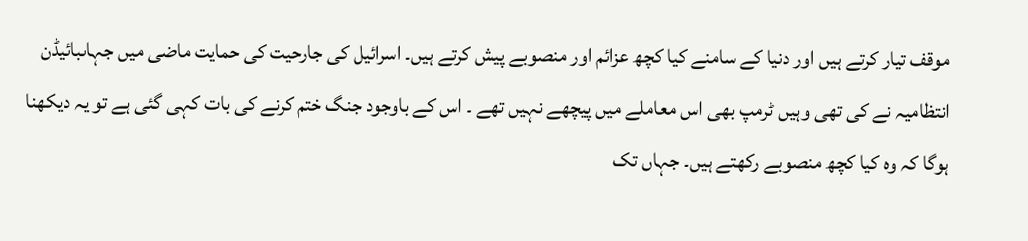موقف تیار کرتے ہیں اور دنیا کے سامنے کیا کچھ عزائم اور منصوبے پیش کرتے ہیں۔ اسرائیل کی جارحیت کی حمایت ماضی میں جہاںبائیڈن انتظامیہ نے کی تھی وہیں ٹرمپ بھی اس معاملے میں پیچھے نہیں تھے ۔ اس کے باوجود جنگ ختم کرنے کی بات کہی گئی ہے تو یہ دیکھنا ہوگا کہ وہ کیا کچھ منصوبے رکھتے ہیں۔ جہاں تک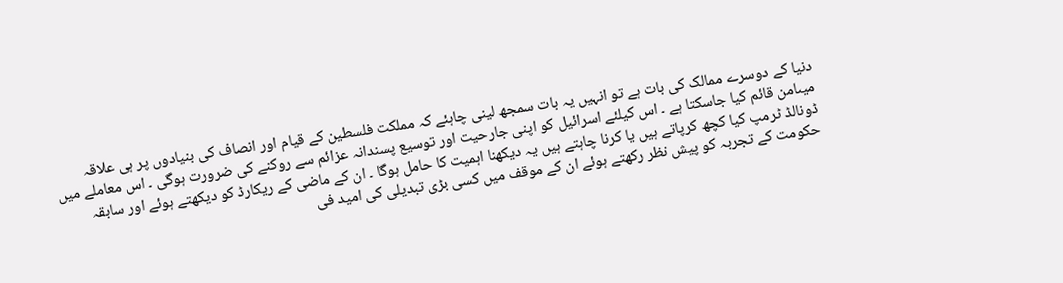دنیا کے دوسرے ممالک کی بات ہے تو انہیں یہ بات سمجھ لینی چاہئے کہ مملکت فلسطین کے قیام اور انصاف کی بنیادوں پر ہی علاقہ میںامن قائم کیا جاسکتا ہے ۔ اس کیلئے اسرائیل کو اپنی جارحیت اور توسیع پسندانہ عزائم سے روکنے کی ضرورت ہوگی ۔ اس معاملے میں ڈونالڈ ٹرمپ کیا کچھ کرپاتے ہیں یا کرنا چاہتے ہیں یہ دیکھنا اہمیت کا حامل ہوگا ۔ ان کے ماضی کے ریکارڈ کو دیکھتے ہوئے اور سابقہ حکومت کے تجربہ کو پیش نظر رکھتے ہوئے ان کے موقف میں کسی بڑی تبدیلی کی امید فی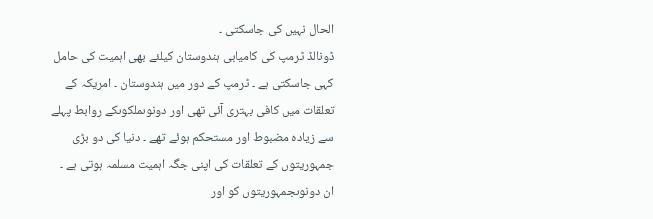الحال نہیں کی جاسکتی ۔
ڈونالڈ ٹرمپ کی کامیابی ہندوستان کیلئے بھی اہمیت کی حامل کہی جاسکتی ہے ۔ ٹرمپ کے دور میں ہندوستان ۔ امریکہ کے تعلقات میں کافی بہتری آئی تھی اور دونوںملکوںکے روابط پہلے سے زیادہ مضبوط اور مستحکم ہوئے تھے ۔ دنیا کی دو بڑی جمہوریتوں کے تعلقات کی اپنی جگہ اہمیت مسلمہ ہوتی ہے ۔ ان دونوںجمہوریتوں کو اور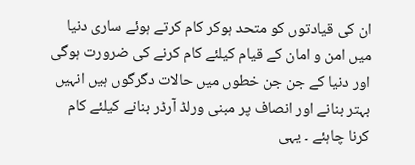ان کی قیادتوں کو متحد ہوکر کام کرتے ہوئے ساری دنیا میں امن و امان کے قیام کیلئے کام کرنے کی ضرورت ہوگی اور دنیا کے جن جن خطوں میں حالات دگرگوں ہیں انہیں بہتر بنانے اور انصاف پر مبنی ورلڈ آرڈر بنانے کیلئے کام کرنا چاہئے ۔ یہی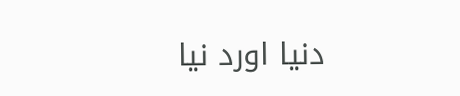دنیا اورد نیا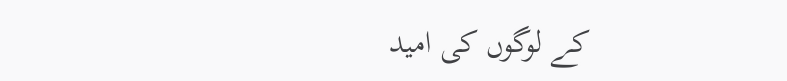کے لوگوں کی امید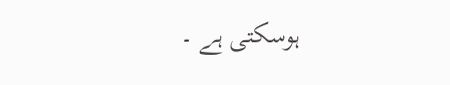ہوسکتی ہے ۔